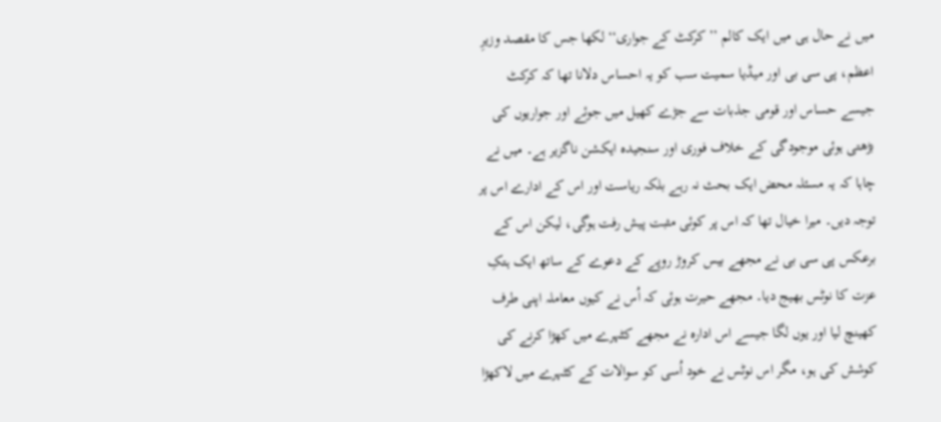میں نے حال ہی میں ایک کالم ’’کرکٹ کے جواری‘‘ لکھا جس کا مقصد وزیرِ اعظم، پی سی بی اور میڈیا سمیت سب کو یہ احساس دلانا تھا کہ کرکٹ جیسے حساس اور قومی جذبات سے جڑے کھیل میں جوئے اور جواریوں کی بڑھتی ہوئی موجودگی کے خلاف فوری اور سنجیدہ ایکشن ناگزیر ہے۔ میں نے چاہا کہ یہ مسئلہ محض ایک بحث نہ رہے بلکہ ریاست اور اس کے ادارے اس پر توجہ دیں۔ میرا خیال تھا کہ اس پر کوئی مثبت پیش رفت ہوگی، لیکن اس کے برعکس پی سی بی نے مجھے بیس کروڑ روپے کے دعوے کے ساتھ ایک ہتکِ عزت کا نوٹس بھیج دیا۔ مجھے حیرت ہوئی کہ اُس نے کیوں معاملہ اپنی طرف کھینچ لیا اور یوں لگا جیسے اس ادارہ نے مجھے کٹہرے میں کھڑا کرنے کی کوشش کی ہو، مگر اس نوٹس نے خود اُسی کو سوالات کے کٹہرے میں لاکھڑا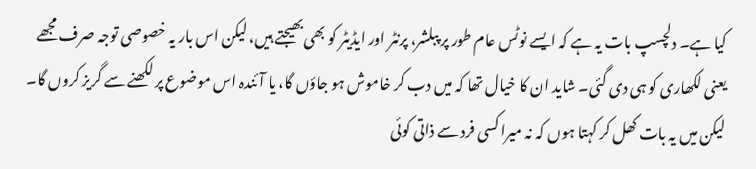کیا ہے۔ دلچسپ بات یہ ہے کہ ایسے نوٹس عام طور پر پبلشر، پرنٹر اور ایڈیٹر کو بھی بھیجتے ہیں، لیکن اس بار یہ خصوصی توجہ صرف مجھے یعنی لکھاری کو ہی دی گئی۔ شاید ان کا خیال تھا کہ میں دب کر خاموش ہو جاؤں گا، یا آئندہ اس موضوع پر لکھنے سے گریز کروں گا۔ لیکن میں یہ بات کھل کر کہتا ہوں کہ نہ میرا کسی فرد سے ذاتی کوئی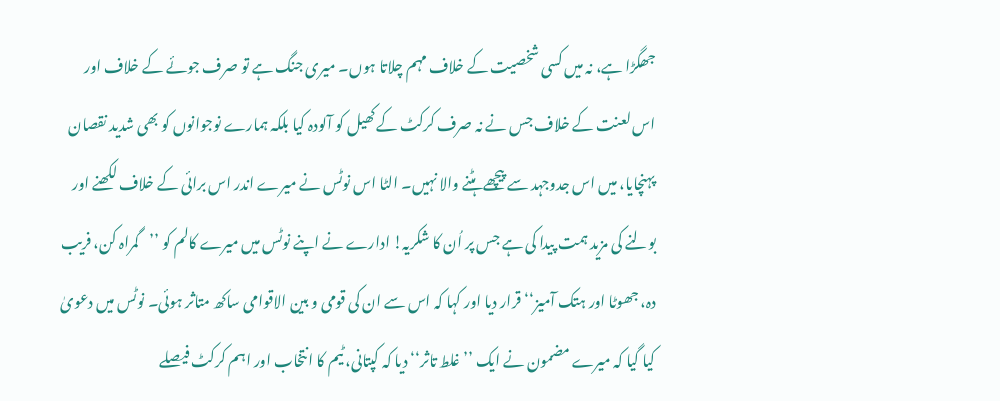جھگڑا ہے، نہ میں کسی شخصیت کے خلاف مہم چلاتا ہوں۔ میری جنگ ہے تو صرف جوئے کے خلاف اور اس لعنت کے خلاف جس نے نہ صرف کرکٹ کے کھیل کو آلودہ کیا بلکہ ہمارے نوجوانوں کو بھی شدید نقصان پہنچایا، میں اس جدوجہد سے پیچھے ہٹنے والا نہیں۔ الٹا اس نوٹس نے میرے اندر اس برائی کے خلاف لکھنے اور بولنے کی مزید ہمت پیدا کی ہے جس پر اُن کا شکریہ! ادارے نے اپنے نوٹس میں میرے کالم کو ’’گمراہ کن، فریب دہ، جھوٹا اور ہتک آمیز‘‘ قرار دیا اور کہا کہ اس سے ان کی قومی و بین الاقوامی ساکھ متاثر ہوئی۔ نوٹس میں دعویٰ کیا گیا کہ میرے مضمون نے ایک ’’غلط تاثر‘‘ دیا کہ کپتانی، ٹیم کا انتخاب اور اہم کرکٹ فیصلے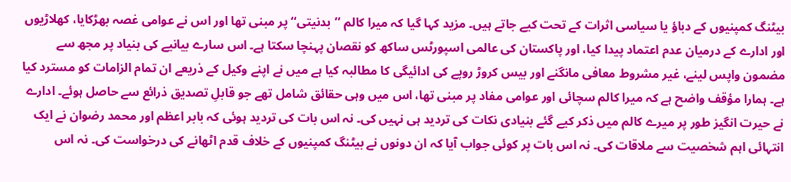بیٹنگ کمپنیوں کے دباؤ یا سیاسی اثرات کے تحت کیے جاتے ہیں۔ مزید کہا گیا کہ میرا کالم ’’بدنیتی‘‘ پر مبنی تھا اور اس نے عوامی غصہ بھڑکایا، کھلاڑیوں اور ادارے کے درمیان عدم اعتماد پیدا کیا، اور پاکستان کی عالمی اسپورٹس ساکھ کو نقصان پہنچا سکتا ہے۔ اس سارے بیانیے کی بنیاد پر مجھ سے مضمون واپس لینے، غیر مشروط معافی مانگنے اور بیس کروڑ روپے کی ادائیگی کا مطالبہ کیا ہے میں نے اپنے وکیل کے ذریعے ان تمام الزامات کو مسترد کیا ہے۔ ہمارا مؤقف واضح ہے کہ میرا کالم سچائی اور عوامی مفاد پر مبنی تھا، اس میں وہی حقائق شامل تھے جو قابلِ تصدیق ذرائع سے حاصل ہوئے۔ ادارے نے حیرت انگیز طور پر میرے کالم میں ذکر کیے گئے بنیادی نکات کی تردید ہی نہیں کی۔ نہ اس بات کی تردید ہوئی کہ بابر اعظم اور محمد رضوان نے ایک انتہائی اہم شخصیت سے ملاقات کی۔ نہ اس بات پر کوئی جواب آیا کہ ان دونوں نے بیٹنگ کمپنیوں کے خلاف قدم اٹھانے کی درخواست کی۔ نہ اس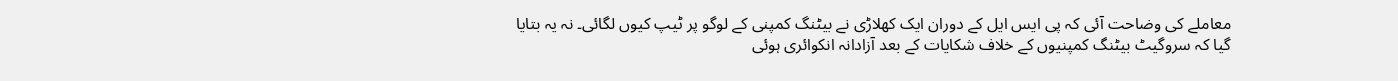معاملے کی وضاحت آئی کہ پی ایس ایل کے دوران ایک کھلاڑی نے بیٹنگ کمپنی کے لوگو پر ٹیپ کیوں لگائی۔ نہ یہ بتایا گیا کہ سروگیٹ بیٹنگ کمپنیوں کے خلاف شکایات کے بعد آزادانہ انکوائری ہوئی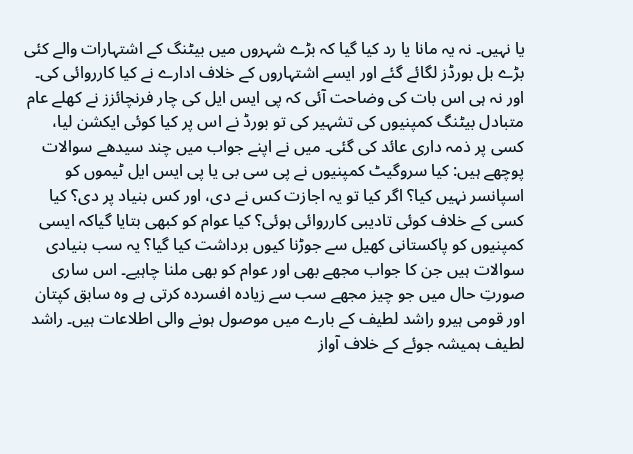یا نہیں۔ نہ یہ مانا یا رد کیا گیا کہ بڑے شہروں میں بیٹنگ کے اشتہارات والے کئی بڑے بل بورڈز لگائے گئے اور ایسے اشتہاروں کے خلاف ادارے نے کیا کارروائی کی۔ اور نہ ہی اس بات کی وضاحت آئی کہ پی ایس ایل کی چار فرنچائزز نے کھلے عام متبادل بیٹنگ کمپنیوں کی تشہیر کی تو بورڈ نے اس پر کیا کوئی ایکشن لیا، کسی پر ذمہ داری عائد کی گئی۔ میں نے اپنے جواب میں چند سیدھے سوالات پوچھے ہیں: کیا سروگیٹ کمپنیوں نے پی سی بی یا پی ایس ایل ٹیموں کو اسپانسر نہیں کیا؟ اگر کیا تو یہ اجازت کس نے دی، اور کس بنیاد پر دی؟ کیا کسی کے خلاف کوئی تادیبی کارروائی ہوئی؟ کیا عوام کو کبھی بتایا گیاکہ ایسی کمپنیوں کو پاکستانی کھیل سے جوڑنا کیوں برداشت کیا گیا؟ یہ سب بنیادی سوالات ہیں جن کا جواب مجھے بھی اور عوام کو بھی ملنا چاہیے۔ اس ساری صورتِ حال میں جو چیز مجھے سب سے زیادہ افسردہ کرتی ہے وہ سابق کپتان اور قومی ہیرو راشد لطیف کے بارے میں موصول ہونے والی اطلاعات ہیں۔ راشد لطیف ہمیشہ جوئے کے خلاف آواز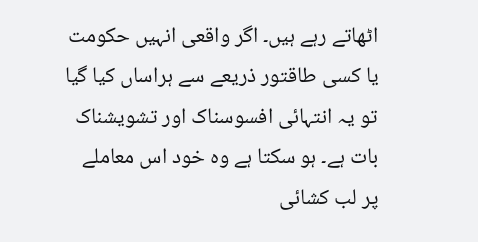اٹھاتے رہے ہیں۔ اگر واقعی انہیں حکومت یا کسی طاقتور ذریعے سے ہراساں کیا گیا تو یہ انتہائی افسوسناک اور تشویشناک بات ہے۔ ہو سکتا ہے وہ خود اس معاملے پر لب کشائی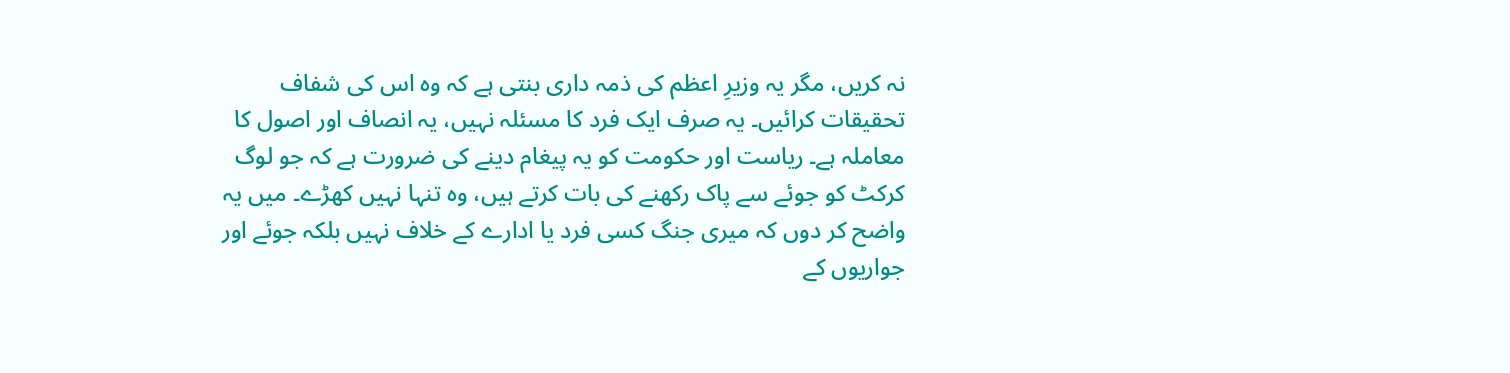نہ کریں، مگر یہ وزیرِ اعظم کی ذمہ داری بنتی ہے کہ وہ اس کی شفاف تحقیقات کرائیں۔ یہ صرف ایک فرد کا مسئلہ نہیں، یہ انصاف اور اصول کا معاملہ ہے۔ ریاست اور حکومت کو یہ پیغام دینے کی ضرورت ہے کہ جو لوگ کرکٹ کو جوئے سے پاک رکھنے کی بات کرتے ہیں، وہ تنہا نہیں کھڑے۔ میں یہ واضح کر دوں کہ میری جنگ کسی فرد یا ادارے کے خلاف نہیں بلکہ جوئے اور جواریوں کے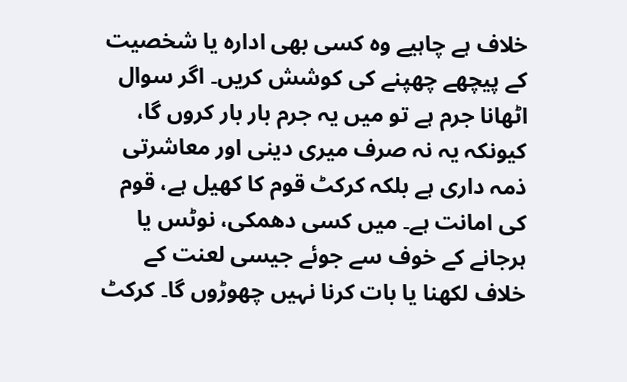خلاف ہے چاہیے وہ کسی بھی ادارہ یا شخصیت کے پیچھے چھپنے کی کوشش کریں۔ اگر سوال اٹھانا جرم ہے تو میں یہ جرم بار بار کروں گا، کیونکہ یہ نہ صرف میری دینی اور معاشرتی ذمہ داری ہے بلکہ کرکٹ قوم کا کھیل ہے، قوم کی امانت ہے۔ میں کسی دھمکی، نوٹس یا ہرجانے کے خوف سے جوئے جیسی لعنت کے خلاف لکھنا یا بات کرنا نہیں چھوڑوں گا۔ کرکٹ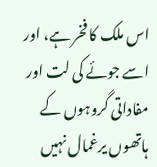اس ملک کا فخر ہے، اور اسے جوئے کی لت اور مفاداتی گروہوں کے ہاتھوں یرغمال نہیں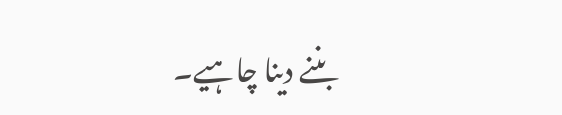بننے دینا چاہیے۔